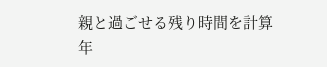親と過ごせる残り時間を計算
年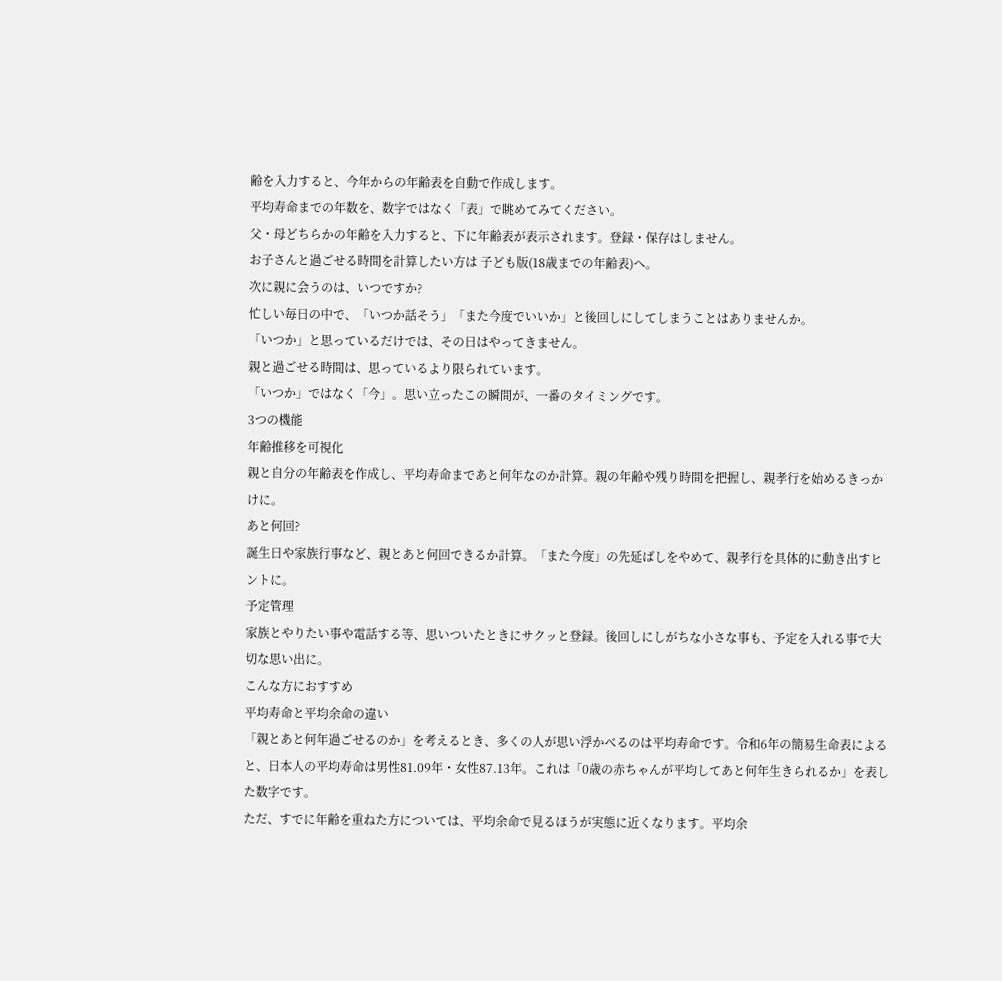齢を入力すると、今年からの年齢表を自動で作成します。
平均寿命までの年数を、数字ではなく「表」で眺めてみてください。
父・母どちらかの年齢を入力すると、下に年齢表が表示されます。登録・保存はしません。
お子さんと過ごせる時間を計算したい方は 子ども版(18歳までの年齢表)へ。
次に親に会うのは、いつですか?
忙しい毎日の中で、「いつか話そう」「また今度でいいか」と後回しにしてしまうことはありませんか。
「いつか」と思っているだけでは、その日はやってきません。
親と過ごせる時間は、思っているより限られています。
「いつか」ではなく「今」。思い立ったこの瞬間が、一番のタイミングです。
3つの機能
年齢推移を可視化
親と自分の年齢表を作成し、平均寿命まであと何年なのか計算。親の年齢や残り時間を把握し、親孝行を始めるきっかけに。
あと何回?
誕生日や家族行事など、親とあと何回できるか計算。「また今度」の先延ばしをやめて、親孝行を具体的に動き出すヒントに。
予定管理
家族とやりたい事や電話する等、思いついたときにサクッと登録。後回しにしがちな小さな事も、予定を入れる事で大切な思い出に。
こんな方におすすめ
平均寿命と平均余命の違い
「親とあと何年過ごせるのか」を考えるとき、多くの人が思い浮かべるのは平均寿命です。令和6年の簡易生命表によると、日本人の平均寿命は男性81.09年・女性87.13年。これは「0歳の赤ちゃんが平均してあと何年生きられるか」を表した数字です。
ただ、すでに年齢を重ねた方については、平均余命で見るほうが実態に近くなります。平均余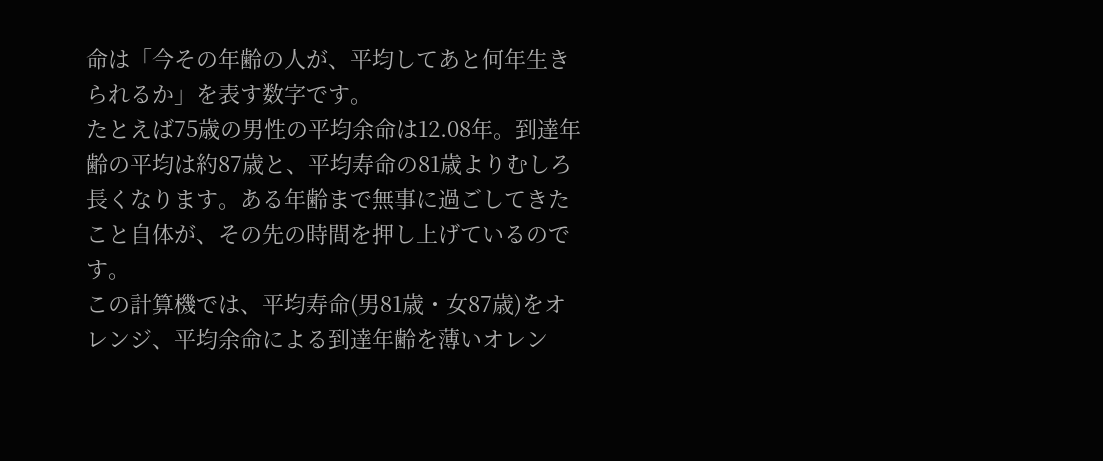命は「今その年齢の人が、平均してあと何年生きられるか」を表す数字です。
たとえば75歳の男性の平均余命は12.08年。到達年齢の平均は約87歳と、平均寿命の81歳よりむしろ長くなります。ある年齢まで無事に過ごしてきたこと自体が、その先の時間を押し上げているのです。
この計算機では、平均寿命(男81歳・女87歳)をオレンジ、平均余命による到達年齢を薄いオレン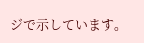ジで示しています。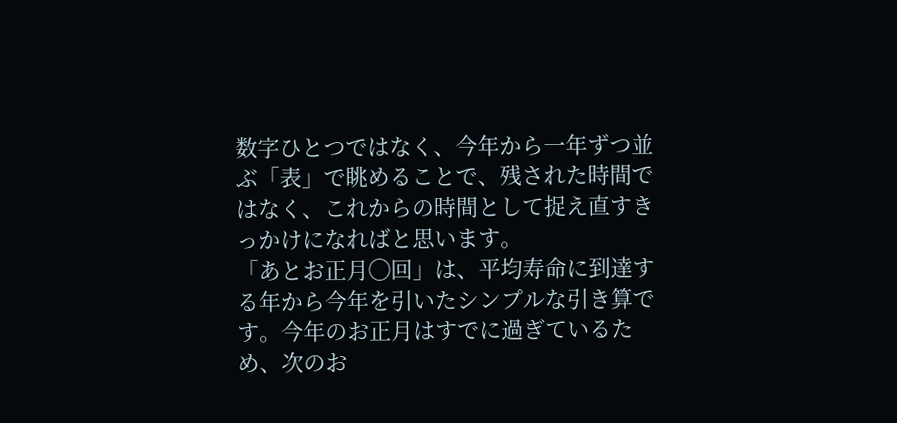数字ひとつではなく、今年から一年ずつ並ぶ「表」で眺めることで、残された時間ではなく、これからの時間として捉え直すきっかけになればと思います。
「あとお正月◯回」は、平均寿命に到達する年から今年を引いたシンプルな引き算です。今年のお正月はすでに過ぎているため、次のお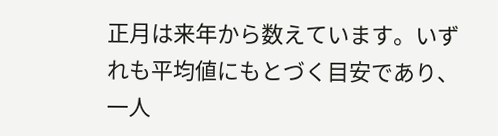正月は来年から数えています。いずれも平均値にもとづく目安であり、一人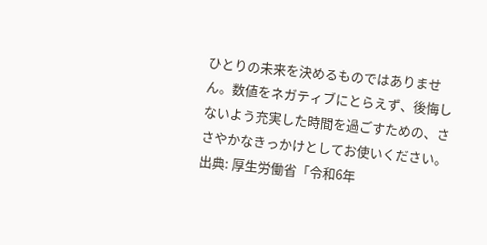ひとりの未来を決めるものではありません。数値をネガティブにとらえず、後悔しないよう充実した時間を過ごすための、ささやかなきっかけとしてお使いください。
出典: 厚生労働省「令和6年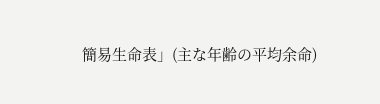簡易生命表」(主な年齢の平均余命)